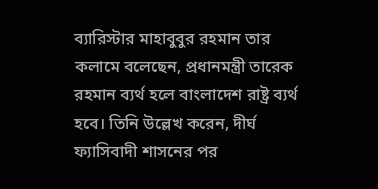ব্যারিস্টার মাহাবুবুর রহমান তার কলামে বলেছেন, প্রধানমন্ত্রী তারেক রহমান ব্যর্থ হলে বাংলাদেশ রাষ্ট্র ব্যর্থ হবে। তিনি উল্লেখ করেন, দীর্ঘ ফ্যাসিবাদী শাসনের পর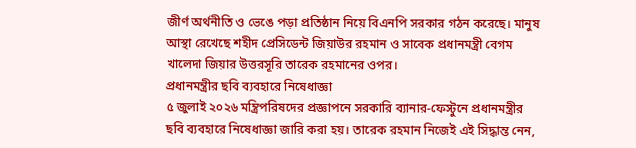জীর্ণ অর্থনীতি ও ভেঙে পড়া প্রতিষ্ঠান নিয়ে বিএনপি সরকার গঠন করেছে। মানুষ আস্থা রেখেছে শহীদ প্রেসিডেন্ট জিয়াউর রহমান ও সাবেক প্রধানমন্ত্রী বেগম খালেদা জিয়ার উত্তরসূরি তারেক রহমানের ওপর।
প্রধানমন্ত্রীর ছবি ব্যবহারে নিষেধাজ্ঞা
৫ জুলাই ২০২৬ মন্ত্রিপরিষদের প্রজ্ঞাপনে সরকারি ব্যানার-ফেস্টুনে প্রধানমন্ত্রীর ছবি ব্যবহারে নিষেধাজ্ঞা জারি করা হয়। তারেক রহমান নিজেই এই সিদ্ধান্ত নেন,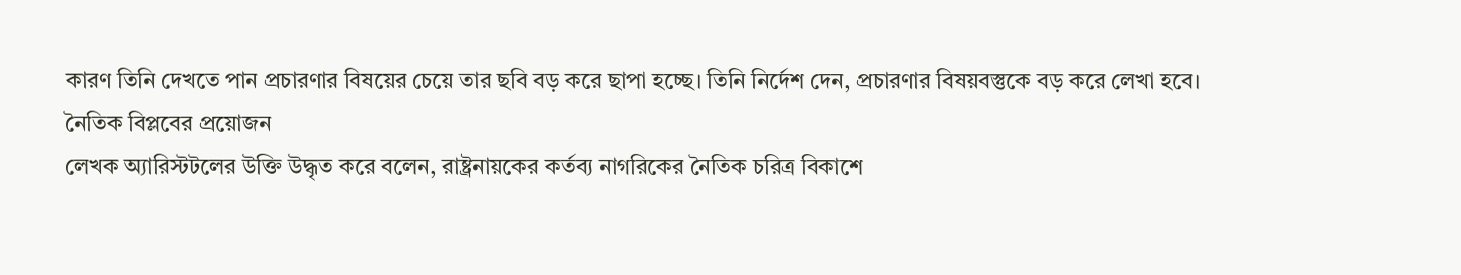কারণ তিনি দেখতে পান প্রচারণার বিষয়ের চেয়ে তার ছবি বড় করে ছাপা হচ্ছে। তিনি নির্দেশ দেন, প্রচারণার বিষয়বস্তুকে বড় করে লেখা হবে।
নৈতিক বিপ্লবের প্রয়োজন
লেখক অ্যারিস্টটলের উক্তি উদ্ধৃত করে বলেন, রাষ্ট্রনায়কের কর্তব্য নাগরিকের নৈতিক চরিত্র বিকাশে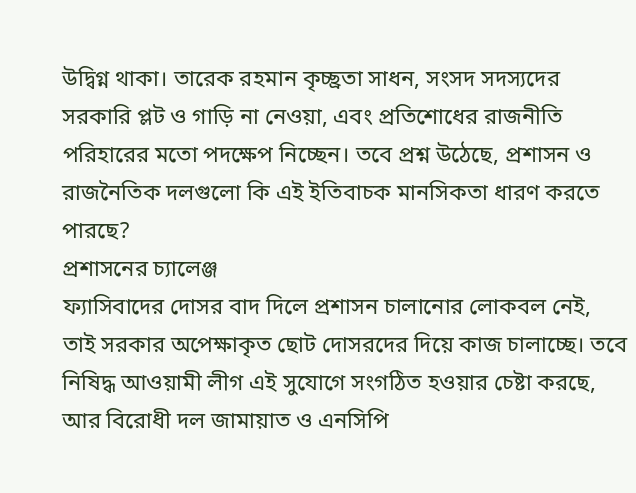উদ্বিগ্ন থাকা। তারেক রহমান কৃচ্ছ্রতা সাধন, সংসদ সদস্যদের সরকারি প্লট ও গাড়ি না নেওয়া, এবং প্রতিশোধের রাজনীতি পরিহারের মতো পদক্ষেপ নিচ্ছেন। তবে প্রশ্ন উঠেছে, প্রশাসন ও রাজনৈতিক দলগুলো কি এই ইতিবাচক মানসিকতা ধারণ করতে পারছে?
প্রশাসনের চ্যালেঞ্জ
ফ্যাসিবাদের দোসর বাদ দিলে প্রশাসন চালানোর লোকবল নেই, তাই সরকার অপেক্ষাকৃত ছোট দোসরদের দিয়ে কাজ চালাচ্ছে। তবে নিষিদ্ধ আওয়ামী লীগ এই সুযোগে সংগঠিত হওয়ার চেষ্টা করছে, আর বিরোধী দল জামায়াত ও এনসিপি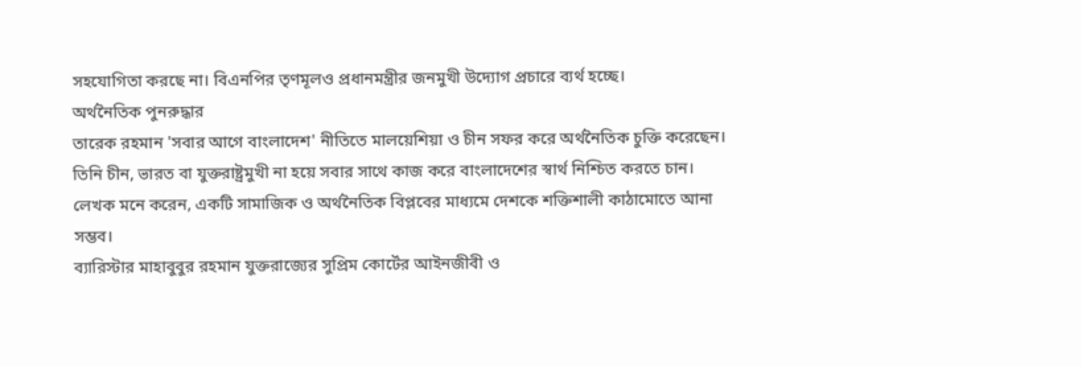সহযোগিতা করছে না। বিএনপির তৃণমূলও প্রধানমন্ত্রীর জনমুখী উদ্যোগ প্রচারে ব্যর্থ হচ্ছে।
অর্থনৈতিক পুনরুদ্ধার
তারেক রহমান 'সবার আগে বাংলাদেশ' নীতিতে মালয়েশিয়া ও চীন সফর করে অর্থনৈতিক চুক্তি করেছেন। তিনি চীন, ভারত বা যুক্তরাষ্ট্রমুখী না হয়ে সবার সাথে কাজ করে বাংলাদেশের স্বার্থ নিশ্চিত করতে চান। লেখক মনে করেন, একটি সামাজিক ও অর্থনৈতিক বিপ্লবের মাধ্যমে দেশকে শক্তিশালী কাঠামোতে আনা সম্ভব।
ব্যারিস্টার মাহাবুবুর রহমান যুক্তরাজ্যের সুপ্রিম কোর্টের আইনজীবী ও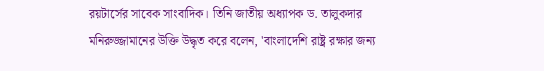রয়টার্সের সাবেক সাংবাদিক। তিনি জাতীয় অধ্যাপক ড. তালুকদার মনিরুজ্জামানের উক্তি উদ্ধৃত করে বলেন, 'বাংলাদেশি রাষ্ট্র রক্ষার জন্য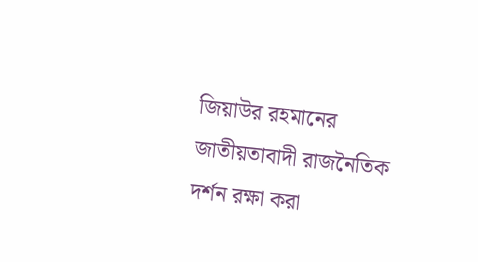জিয়াউর রহমানের জাতীয়তাবাদী রাজনৈতিক দর্শন রক্ষা করা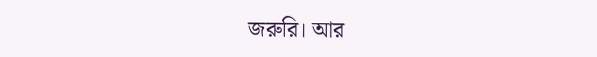জরুরি। আর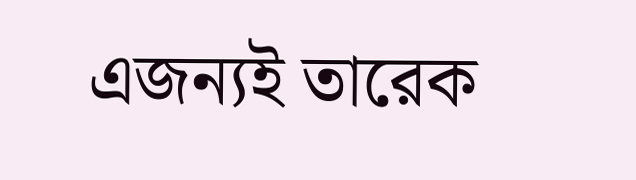এজন্যই তারেক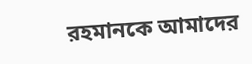রহমানকে আমাদের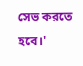সেভ করতে হবে।'